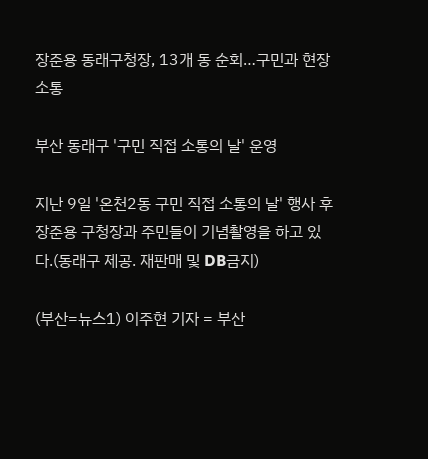장준용 동래구청장, 13개 동 순회…구민과 현장 소통

부산 동래구 '구민 직접 소통의 날' 운영

지난 9일 '온천2동 구민 직접 소통의 날' 행사 후 장준용 구청장과 주민들이 기념촬영을 하고 있다.(동래구 제공. 재판매 및 DB금지)

(부산=뉴스1) 이주현 기자 = 부산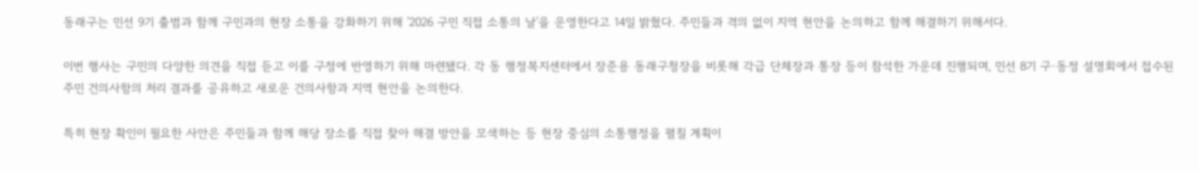동래구는 민선 9기 출범과 함께 구민과의 현장 소통을 강화하기 위해 '2026 구민 직접 소통의 날'을 운영한다고 14일 밝혔다. 주민들과 격의 없이 지역 현안을 논의하고 함께 해결하기 위해서다.

이번 행사는 구민의 다양한 의견을 직접 듣고 이를 구정에 반영하기 위해 마련됐다. 각 동 행정복지센터에서 장준용 동래구청장을 비롯해 각급 단체장과 통장 등이 참석한 가운데 진행되며, 민선 8기 구·동정 설명회에서 접수된 주민 건의사항의 처리 결과를 공유하고 새로운 건의사항과 지역 현안을 논의한다.

특히 현장 확인이 필요한 사안은 주민들과 함께 해당 장소를 직접 찾아 해결 방안을 모색하는 등 현장 중심의 소통행정을 펼칠 계획이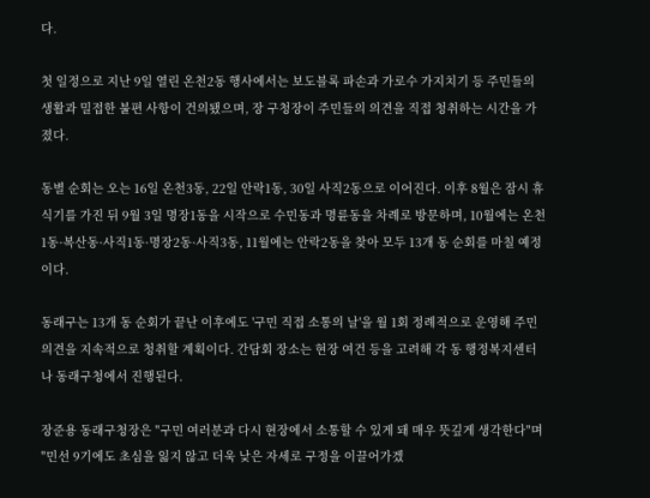다.

첫 일정으로 지난 9일 열린 온천2동 행사에서는 보도블록 파손과 가로수 가지치기 등 주민들의 생활과 밀접한 불편 사항이 건의됐으며, 장 구청장이 주민들의 의견을 직접 청취하는 시간을 가졌다.

동별 순회는 오는 16일 온천3동, 22일 안락1동, 30일 사직2동으로 이어진다. 이후 8월은 잠시 휴식기를 가진 뒤 9월 3일 명장1동을 시작으로 수민동과 명륜동을 차례로 방문하며, 10월에는 온천1동·복산동·사직1동·명장2동·사직3동, 11월에는 안락2동을 찾아 모두 13개 동 순회를 마칠 예정이다.

동래구는 13개 동 순회가 끝난 이후에도 '구민 직접 소통의 날'을 월 1회 정례적으로 운영해 주민 의견을 지속적으로 청취할 계획이다. 간담회 장소는 현장 여건 등을 고려해 각 동 행정복지센터나 동래구청에서 진행된다.

장준용 동래구청장은 "구민 여러분과 다시 현장에서 소통할 수 있게 돼 매우 뜻깊게 생각한다"며 "민선 9기에도 초심을 잃지 않고 더욱 낮은 자세로 구정을 이끌어가겠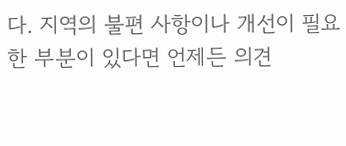다. 지역의 불편 사항이나 개선이 필요한 부분이 있다면 언제든 의견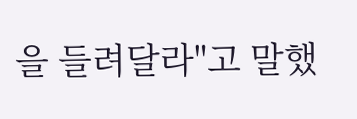을 들려달라"고 말했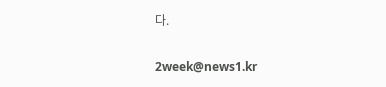다.

2week@news1.kr